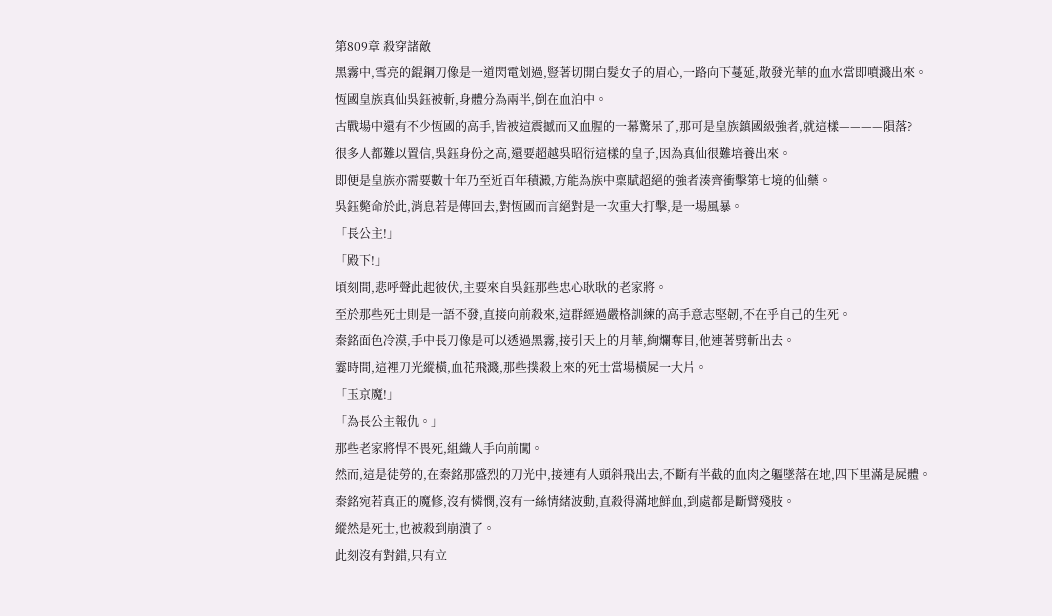第809章 殺穿諸敵
黑霧中,雪亮的錕鋼刀像是一道閃電划過,豎著切開白髮女子的眉心,一路向下蔓延,散發光華的血水當即噴濺出來。
恆國皇族真仙吳鈺被斬,身體分為兩半,倒在血泊中。
古戰場中還有不少恆國的高手,皆被這震撼而又血腥的一幕驚呆了,那可是皇族鎮國級強者,就這樣————隕落?
很多人都難以置信,吳鈺身份之高,還要超越吳昭衍這樣的皇子,因為真仙很難培養出來。
即便是皇族亦需要數十年乃至近百年積澱,方能為族中稟賦超絕的強者湊齊衝擊第七境的仙藥。
吳鈺斃命於此,消息若是傳回去,對恆國而言絕對是一次重大打擊,是一場風暴。
「長公主!」
「殿下!」
頃刻間,悲呼聲此起彼伏,主要來自吳鈺那些忠心耿耿的老家將。
至於那些死士則是一語不發,直接向前殺來,這群經過嚴格訓練的高手意志堅韌,不在乎自己的生死。
秦銘面色冷漠,手中長刀像是可以透過黑霧,接引天上的月華,絢爛奪目,他連著劈斬出去。
霎時間,這裡刀光縱橫,血花飛濺,那些撲殺上來的死士當場橫屍一大片。
「玉京魔!」
「為長公主報仇。」
那些老家將悍不畏死,組織人手向前闖。
然而,這是徒勞的,在秦銘那盛烈的刀光中,接連有人頭斜飛出去,不斷有半截的血肉之軀墜落在地,四下里滿是屍體。
秦銘宛若真正的魔修,沒有憐憫,沒有一絲情緒波動,直殺得滿地鮮血,到處都是斷臂殘肢。
縱然是死士,也被殺到崩潰了。
此刻沒有對錯,只有立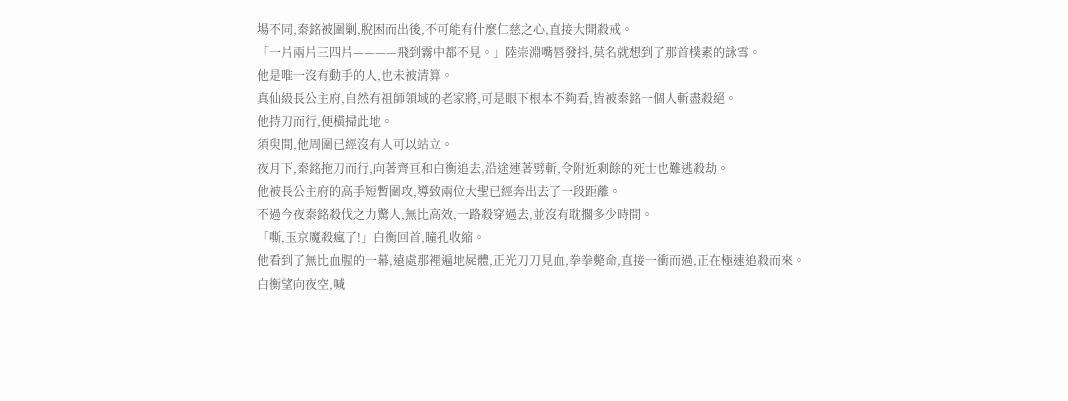場不同,秦銘被圍剿,脫困而出後,不可能有什麼仁慈之心,直接大開殺戒。
「一片兩片三四片————飛到霧中都不見。」陸崇淵嘴唇發抖,莫名就想到了那首樸素的詠雪。
他是唯一沒有動手的人,也未被清算。
真仙級長公主府,自然有祖師領域的老家將,可是眼下根本不夠看,皆被秦銘一個人斬盡殺絕。
他持刀而行,便橫掃此地。
須臾間,他周圍已經沒有人可以站立。
夜月下,秦銘拖刀而行,向著齊亘和白衡追去,沿途連著劈斬,令附近剩餘的死士也難逃殺劫。
他被長公主府的高手短暫圍攻,導致兩位大聖已經奔出去了一段距離。
不過今夜秦銘殺伐之力驚人,無比高效,一路殺穿過去,並沒有耽擱多少時間。
「嘶,玉京魔殺瘋了!」白衡回首,瞳孔收縮。
他看到了無比血腥的一幕,遠處那裡遍地屍體,正光刀刀見血,拳拳斃命,直接一衝而過,正在極速追殺而來。
白衡望向夜空,喊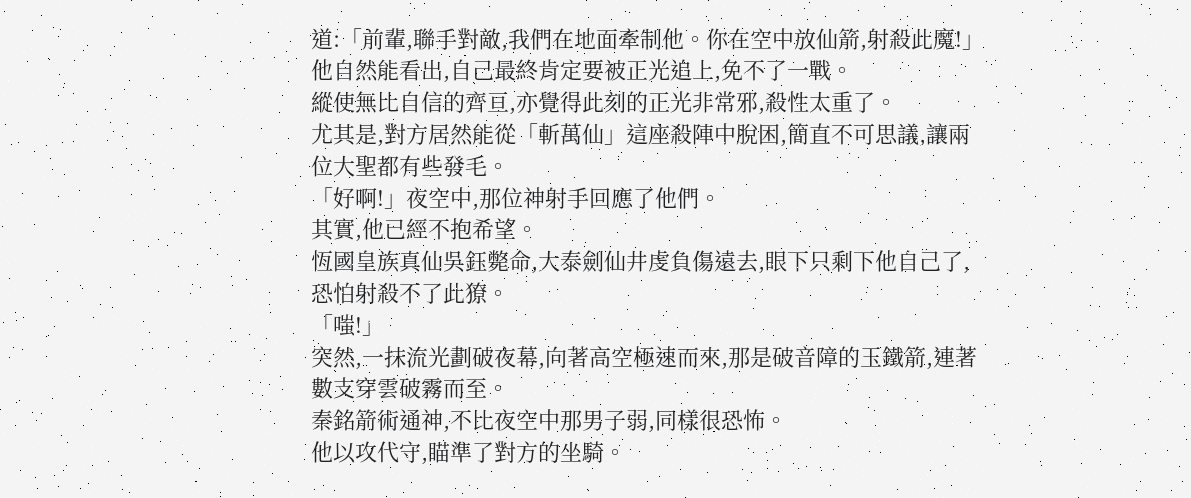道:「前輩,聯手對敵,我們在地面牽制他。你在空中放仙箭,射殺此魔!」
他自然能看出,自己最終肯定要被正光追上,免不了一戰。
縱使無比自信的齊亘,亦覺得此刻的正光非常邪,殺性太重了。
尤其是,對方居然能從「斬萬仙」這座殺陣中脫困,簡直不可思議,讓兩位大聖都有些發毛。
「好啊!」夜空中,那位神射手回應了他們。
其實,他已經不抱希望。
恆國皇族真仙吳鈺斃命,大泰劍仙井虔負傷遠去,眼下只剩下他自己了,恐怕射殺不了此獠。
「嗤!」
突然,一抹流光劃破夜幕,向著高空極速而來,那是破音障的玉鐵箭,連著數支穿雲破霧而至。
秦銘箭術通神,不比夜空中那男子弱,同樣很恐怖。
他以攻代守,瞄準了對方的坐騎。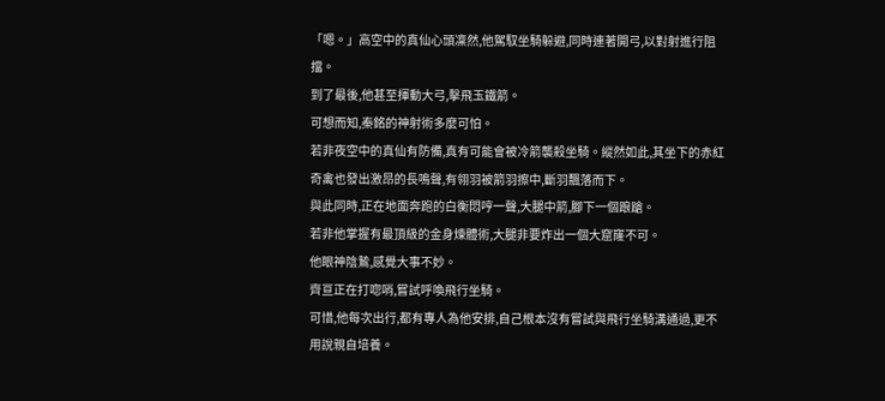「嗯。」高空中的真仙心頭凜然,他駕馭坐騎躲避,同時連著開弓,以對射進行阻擋。
到了最後,他甚至揮動大弓,擊飛玉鐵箭。
可想而知,秦銘的神射術多麼可怕。
若非夜空中的真仙有防備,真有可能會被冷箭襲殺坐騎。縱然如此,其坐下的赤紅奇禽也發出激昂的長鳴聲,有翎羽被箭羽擦中,斷羽飄落而下。
與此同時,正在地面奔跑的白衡悶哼一聲,大腿中箭,腳下一個踉蹌。
若非他掌握有最頂級的金身煉體術,大腿非要炸出一個大窟窿不可。
他眼神陰鷙,感覺大事不妙。
齊亘正在打唿哨,嘗試呼喚飛行坐騎。
可惜,他每次出行,都有專人為他安排,自己根本沒有嘗試與飛行坐騎溝通過,更不用說親自培養。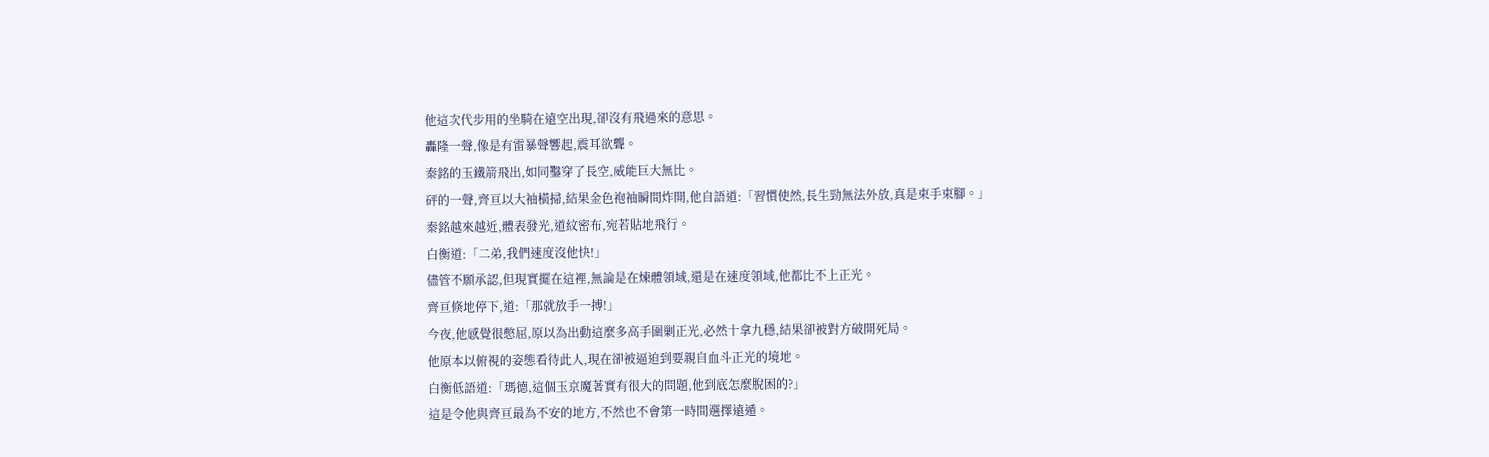他這次代步用的坐騎在遠空出現,卻沒有飛過來的意思。
轟隆一聲,像是有雷暴聲響起,震耳欲聾。
秦銘的玉鐵箭飛出,如同鑿穿了長空,威能巨大無比。
砰的一聲,齊亘以大袖橫掃,結果金色袍袖瞬間炸開,他自語道:「習慣使然,長生勁無法外放,真是束手束腳。」
秦銘越來越近,體表發光,道紋密布,宛若貼地飛行。
白衡道:「二弟,我們速度沒他快!」
儘管不願承認,但現實擺在這裡,無論是在煉體領域,還是在速度領域,他都比不上正光。
齊亘倏地停下,道:「那就放手一搏!」
今夜,他感覺很憋屈,原以為出動這麼多高手圍剿正光,必然十拿九穩,結果卻被對方破開死局。
他原本以俯視的姿態看待此人,現在卻被逼迫到要親自血斗正光的境地。
白衡低語道:「瑪德,這個玉京魔著實有很大的問題,他到底怎麼脫困的?」
這是令他與齊亘最為不安的地方,不然也不會第一時間選擇遠遁。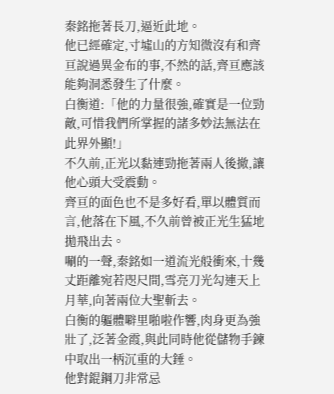秦銘拖著長刀,逼近此地。
他已經確定,寸墟山的方知微沒有和齊亘說過異金布的事,不然的話,齊亘應該能夠洞悉發生了什麼。
白衡道:「他的力量很強,確實是一位勁敵,可惜我們所掌握的諸多妙法無法在此界外顯!」
不久前,正光以黏連勁拖著兩人後撤,讓他心頭大受震動。
齊亘的面色也不是多好看,單以體質而言,他落在下風,不久前曾被正光生猛地拋飛出去。
唰的一聲,秦銘如一道流光般衝來,十幾丈距離宛若咫尺間,雪亮刀光勾連天上月華,向著兩位大聖斬去。
白衡的軀體噼里啪啦作響,肉身更為強壯了,泛著金霞,與此同時他從儲物手鍊中取出一柄沉重的大錘。
他對錕鋼刀非常忌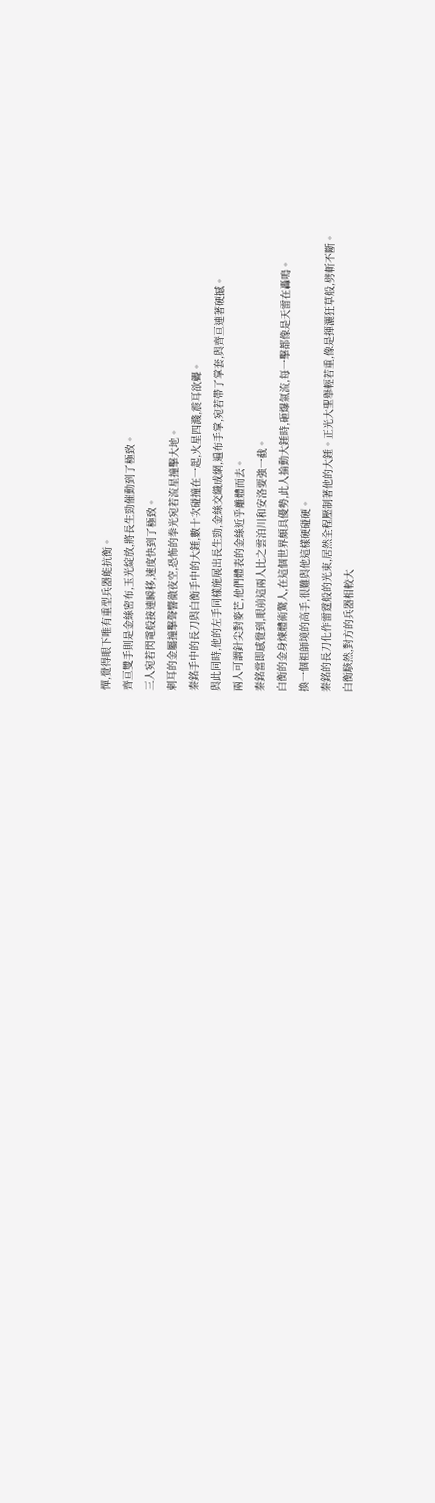憚,覺得眼下唯有重型兵器能抗衡。
齊亘雙手則是金絲密布,玉光綻放,將長生勁催動到了極致。
三人宛若閃電般接連瞬移,速度快到了極致。
刺耳的金屬撞擊聲響徹夜空,恐怖的拳光宛若流星撞擊大地。
秦銘手中的長刀與白衡手中的大錘,數十次碰撞在一起,火星四濺,震耳欲聾。
與此同時,他的左手同樣施展出長生勁,金絲交織成網,遍布手掌,宛若帶了掌套,與齊亘連著硬撼。
兩人可謂針尖對麥芒,他們體表的金絲近乎離體而去。
秦銘當即感覺到,眼前這兩人比之雲泊川和安洛要強一截。
白衡的金身煉體術驚人,在這個世界頗具優勢,此人掄動大錘時,砸爆氣流,每一擊都像是天雷在轟鳴。
換一個祖師境的高手,很難與他這樣硬碰硬。
秦銘的長刀化作雷霆般的光束,居然全程壓制著他的大錘。正光大聖舉輕若重,像是揮灑狂草般,劈斬不斷。
白衡駭然,對方的兵器相較大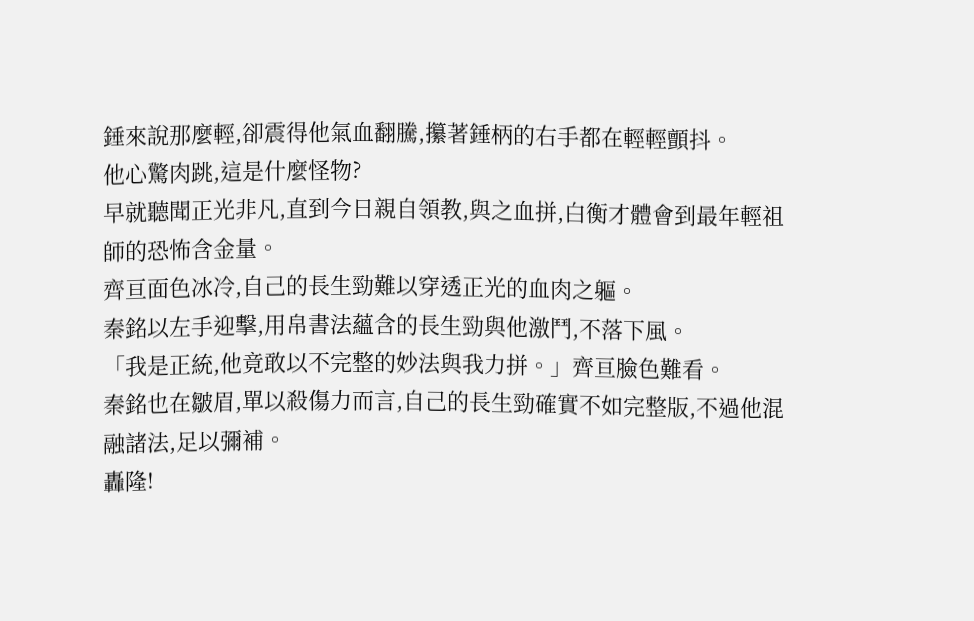錘來說那麼輕,卻震得他氣血翻騰,攥著錘柄的右手都在輕輕顫抖。
他心驚肉跳,這是什麼怪物?
早就聽聞正光非凡,直到今日親自領教,與之血拼,白衡才體會到最年輕祖師的恐怖含金量。
齊亘面色冰冷,自己的長生勁難以穿透正光的血肉之軀。
秦銘以左手迎擊,用帛書法蘊含的長生勁與他激鬥,不落下風。
「我是正統,他竟敢以不完整的妙法與我力拼。」齊亘臉色難看。
秦銘也在皺眉,單以殺傷力而言,自己的長生勁確實不如完整版,不過他混融諸法,足以彌補。
轟隆!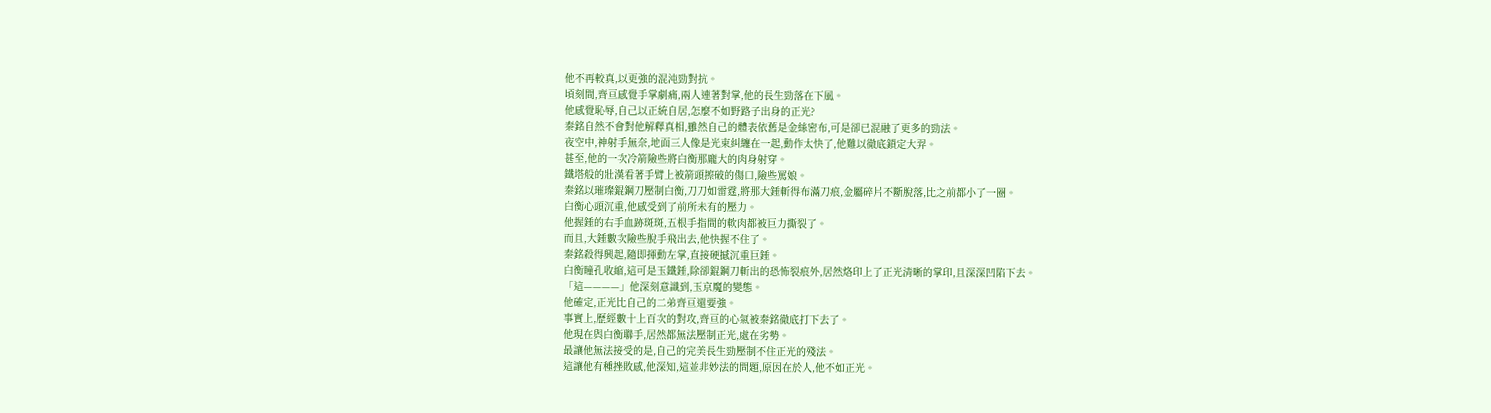他不再較真,以更強的混沌勁對抗。
頃刻間,齊亘感覺手掌劇痛,兩人連著對掌,他的長生勁落在下風。
他感覺恥辱,自己以正統自居,怎麼不如野路子出身的正光?
秦銘自然不會對他解釋真相,雖然自己的體表依舊是金絲密布,可是卻已混融了更多的勁法。
夜空中,神射手無奈,地面三人像是光束糾纏在一起,動作太快了,他難以徹底鎖定大羿。
甚至,他的一次冷箭險些將白衡那龐大的肉身射穿。
鐵塔般的壯漢看著手臂上被箭頭擦破的傷口,險些罵娘。
秦銘以璀璨錕鋼刀壓制白衡,刀刀如雷霆,將那大錘斬得布滿刀痕,金屬碎片不斷脫落,比之前都小了一圈。
白衡心頭沉重,他感受到了前所未有的壓力。
他握錘的右手血跡斑斑,五根手指間的軟肉都被巨力撕裂了。
而且,大錘數次險些脫手飛出去,他快握不住了。
秦銘殺得興起,隨即揮動左掌,直接硬撼沉重巨錘。
白衡瞳孔收縮,這可是玉鐵錘,除卻錕鋼刀斬出的恐怖裂痕外,居然烙印上了正光清晰的掌印,且深深凹陷下去。
「這————」他深刻意識到,玉京魔的變態。
他確定,正光比自己的二弟齊亘還要強。
事實上,歷經數十上百次的對攻,齊亘的心氣被秦銘徹底打下去了。
他現在與白衡聯手,居然都無法壓制正光,處在劣勢。
最讓他無法接受的是,自己的完美長生勁壓制不住正光的殘法。
這讓他有種挫敗感,他深知,這並非妙法的問題,原因在於人,他不如正光。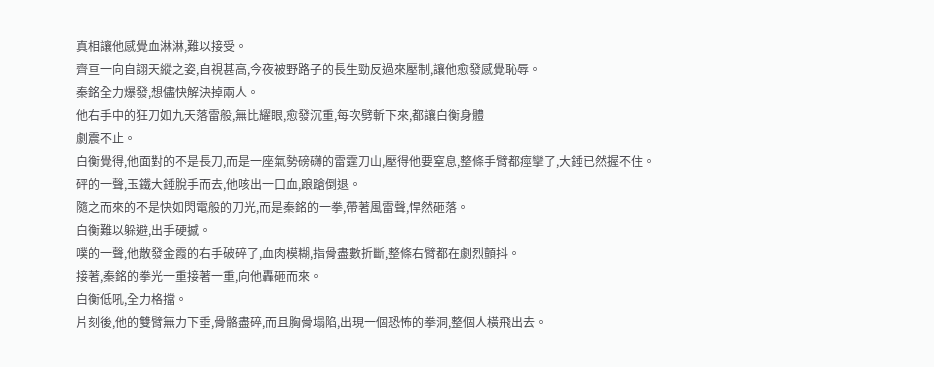真相讓他感覺血淋淋,難以接受。
齊亘一向自詡天縱之姿,自視甚高,今夜被野路子的長生勁反過來壓制,讓他愈發感覺恥辱。
秦銘全力爆發,想儘快解決掉兩人。
他右手中的狂刀如九天落雷般,無比耀眼,愈發沉重,每次劈斬下來,都讓白衡身體
劇震不止。
白衡覺得,他面對的不是長刀,而是一座氣勢磅礴的雷霆刀山,壓得他要窒息,整條手臂都痙攣了,大錘已然握不住。
砰的一聲,玉鐵大錘脫手而去,他咳出一口血,踉蹌倒退。
隨之而來的不是快如閃電般的刀光,而是秦銘的一拳,帶著風雷聲,悍然砸落。
白衡難以躲避,出手硬撼。
噗的一聲,他散發金霞的右手破碎了,血肉模糊,指骨盡數折斷,整條右臂都在劇烈顫抖。
接著,秦銘的拳光一重接著一重,向他轟砸而來。
白衡低吼,全力格擋。
片刻後,他的雙臂無力下垂,骨骼盡碎,而且胸骨塌陷,出現一個恐怖的拳洞,整個人橫飛出去。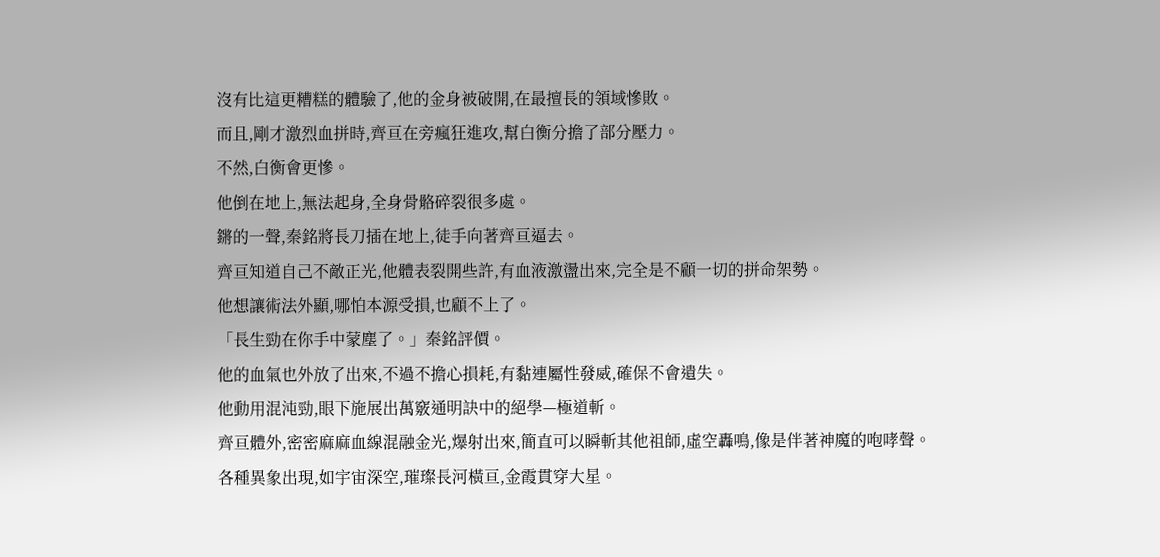沒有比這更糟糕的體驗了,他的金身被破開,在最擅長的領域慘敗。
而且,剛才激烈血拼時,齊亘在旁瘋狂進攻,幫白衡分擔了部分壓力。
不然,白衡會更慘。
他倒在地上,無法起身,全身骨骼碎裂很多處。
鏘的一聲,秦銘將長刀插在地上,徒手向著齊亘逼去。
齊亘知道自己不敵正光,他體表裂開些許,有血液激盪出來,完全是不顧一切的拼命架勢。
他想讓術法外顯,哪怕本源受損,也顧不上了。
「長生勁在你手中蒙塵了。」秦銘評價。
他的血氣也外放了出來,不過不擔心損耗,有黏連屬性發威,確保不會遺失。
他動用混沌勁,眼下施展出萬竅通明訣中的絕學—極道斬。
齊亘體外,密密麻麻血線混融金光,爆射出來,簡直可以瞬斬其他祖師,虛空轟鳴,像是伴著神魔的咆哮聲。
各種異象出現,如宇宙深空,璀璨長河橫亘,金霞貫穿大星。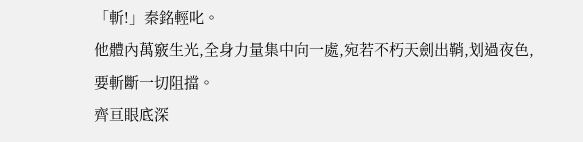「斬!」秦銘輕叱。
他體內萬竅生光,全身力量集中向一處,宛若不朽天劍出鞘,划過夜色,要斬斷一切阻擋。
齊亘眼底深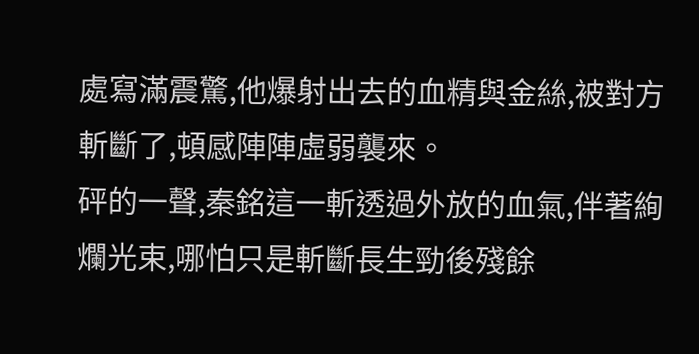處寫滿震驚,他爆射出去的血精與金絲,被對方斬斷了,頓感陣陣虛弱襲來。
砰的一聲,秦銘這一斬透過外放的血氣,伴著絢爛光束,哪怕只是斬斷長生勁後殘餘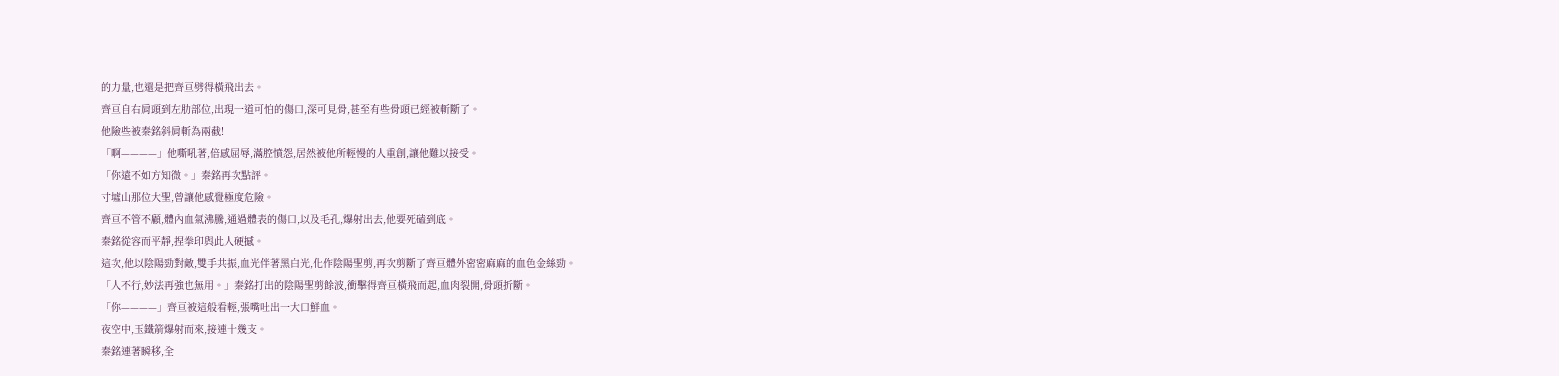的力量,也還是把齊亘劈得橫飛出去。
齊亘自右肩頭到左肋部位,出現一道可怕的傷口,深可見骨,甚至有些骨頭已經被斬斷了。
他險些被秦銘斜肩斬為兩截!
「啊————」他嘶吼著,倍感屈辱,滿腔憤怨,居然被他所輕慢的人重創,讓他難以接受。
「你遠不如方知微。」秦銘再次點評。
寸墟山那位大聖,曾讓他感覺極度危險。
齊亘不管不顧,體內血氣沸騰,通過體表的傷口,以及毛孔,爆射出去,他要死磕到底。
秦銘從容而平靜,捏拳印與此人硬撼。
這次,他以陰陽勁對敵,雙手共振,血光伴著黑白光,化作陰陽聖剪,再次剪斷了齊亘體外密密麻麻的血色金絲勁。
「人不行,妙法再強也無用。」秦銘打出的陰陽聖剪餘波,衝擊得齊亘橫飛而起,血肉裂開,骨頭折斷。
「你————」齊亘被這般看輕,張嘴吐出一大口鮮血。
夜空中,玉鐵箭爆射而來,接連十幾支。
秦銘連著瞬移,全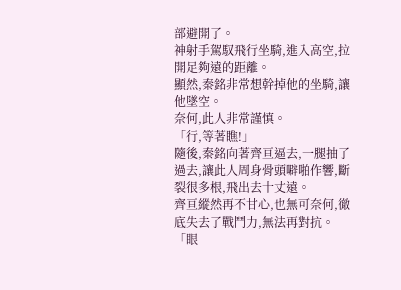部避開了。
神射手駕馭飛行坐騎,進入高空,拉開足夠遠的距離。
顯然,秦銘非常想幹掉他的坐騎,讓他墜空。
奈何,此人非常謹慎。
「行,等著瞧!」
隨後,秦銘向著齊亘逼去,一腿抽了過去,讓此人周身骨頭噼啪作響,斷裂很多根,飛出去十丈遠。
齊亘縱然再不甘心,也無可奈何,徹底失去了戰鬥力,無法再對抗。
「眼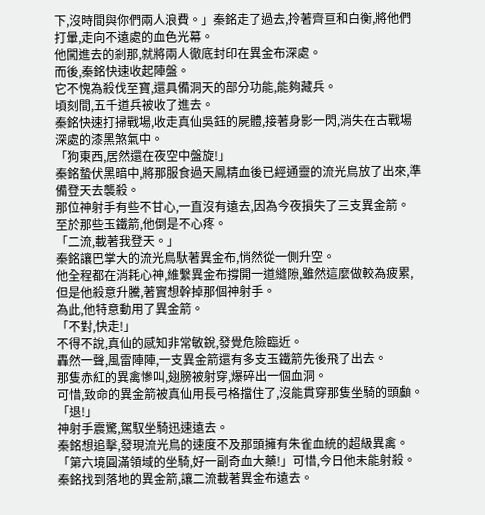下,沒時間與你們兩人浪費。」秦銘走了過去,拎著齊亘和白衡,將他們打暈,走向不遠處的血色光幕。
他闖進去的剎那,就將兩人徹底封印在異金布深處。
而後,秦銘快速收起陣盤。
它不愧為殺伐至寶,還具備洞天的部分功能,能夠藏兵。
頃刻間,五千道兵被收了進去。
秦銘快速打掃戰場,收走真仙吳鈺的屍體,接著身影一閃,消失在古戰場深處的漆黑煞氣中。
「狗東西,居然還在夜空中盤旋!」
秦銘蟄伏黑暗中,將那服食過天鳳精血後已經通靈的流光鳥放了出來,準備登天去襲殺。
那位神射手有些不甘心,一直沒有遠去,因為今夜損失了三支異金箭。
至於那些玉鐵箭,他倒是不心疼。
「二流,載著我登天。」
秦銘讓巴掌大的流光鳥馱著異金布,悄然從一側升空。
他全程都在消耗心神,維繫異金布撐開一道縫隙,雖然這麼做較為疲累,但是他殺意升騰,著實想幹掉那個神射手。
為此,他特意動用了異金箭。
「不對,快走!」
不得不說,真仙的感知非常敏銳,發覺危險臨近。
轟然一聲,風雷陣陣,一支異金箭還有多支玉鐵箭先後飛了出去。
那隻赤紅的異禽慘叫,翅膀被射穿,爆碎出一個血洞。
可惜,致命的異金箭被真仙用長弓格擋住了,沒能貫穿那隻坐騎的頭顱。
「退!」
神射手震驚,駕馭坐騎迅速遠去。
秦銘想追擊,發現流光鳥的速度不及那頭擁有朱雀血統的超級異禽。
「第六境圓滿領域的坐騎,好一副奇血大藥!」可惜,今日他未能射殺。
秦銘找到落地的異金箭,讓二流載著異金布遠去。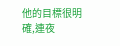他的目標很明確,連夜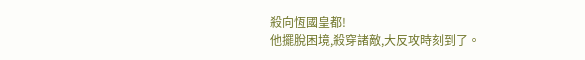殺向恆國皇都!
他擺脫困境,殺穿諸敵,大反攻時刻到了。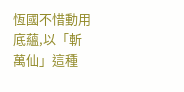恆國不惜動用底蘊,以「斬萬仙」這種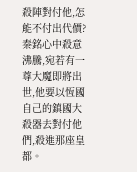殺陣對付他,怎能不付出代價?
秦銘心中殺意沸騰,宛若有一尊大魔即將出世,他要以恆國自己的鎮國大殺器去對付他們,殺進那座皇都。